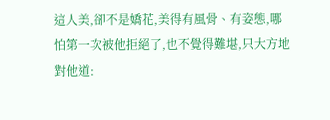這人美,卻不是嬌花,美得有風骨、有姿態,哪怕第一次被他拒絕了,也不覺得難堪,只大方地對他道: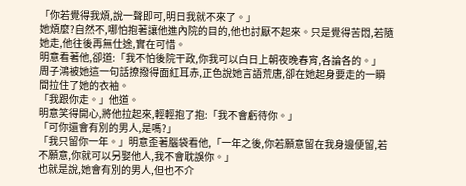「你若覺得我煩,說一聲即可,明日我就不來了。」
她煩麼?自然不,哪怕抱著讓他進內院的目的,他也討厭不起來。只是覺得苦悶,若隨她走,他往後再無仕途,實在可惜。
明意看著他,卻道:「我不怕後院干政,你我可以白日上朝夜晚春宵,各論各的。」
周子鴻被她這一句話撩撥得面紅耳赤,正色說她言語荒唐,卻在她起身要走的一瞬間拉住了她的衣袖。
「我跟你走。」他道。
明意笑得開心,將他拉起來,輕輕抱了抱:「我不會虧待你。」
「可你還會有別的男人,是嗎?」
「我只留你一年。」明意歪著腦袋看他,「一年之後,你若願意留在我身邊便留,若不願意,你就可以另娶他人,我不會耽誤你。」
也就是說,她會有別的男人,但也不介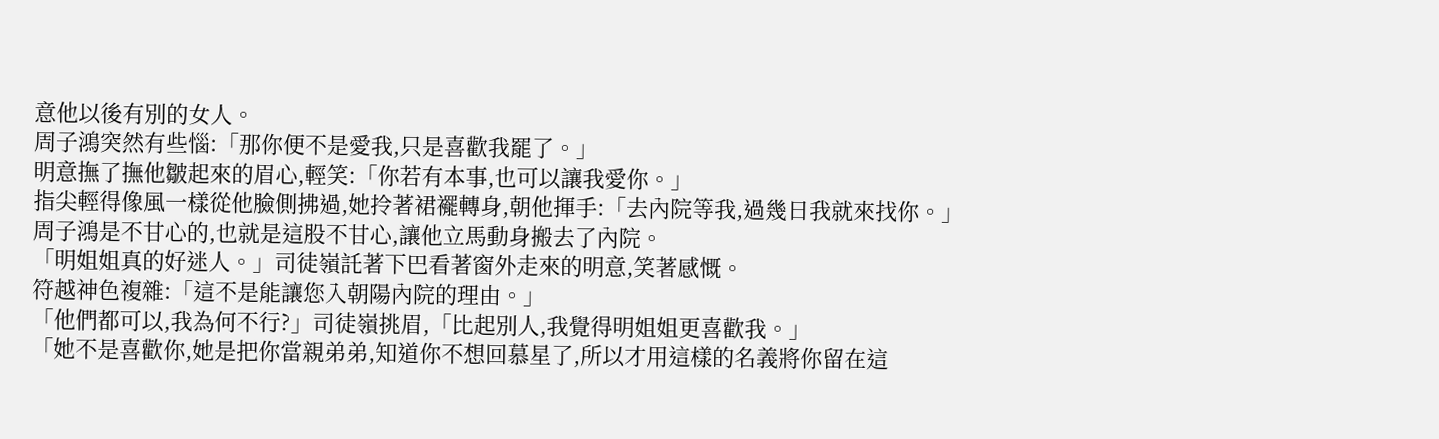意他以後有別的女人。
周子鴻突然有些惱:「那你便不是愛我,只是喜歡我罷了。」
明意撫了撫他皺起來的眉心,輕笑:「你若有本事,也可以讓我愛你。」
指尖輕得像風一樣從他臉側拂過,她拎著裙襬轉身,朝他揮手:「去內院等我,過幾日我就來找你。」
周子鴻是不甘心的,也就是這股不甘心,讓他立馬動身搬去了內院。
「明姐姐真的好迷人。」司徒嶺託著下巴看著窗外走來的明意,笑著感慨。
符越神色複雜:「這不是能讓您入朝陽內院的理由。」
「他們都可以,我為何不行?」司徒嶺挑眉,「比起別人,我覺得明姐姐更喜歡我。」
「她不是喜歡你,她是把你當親弟弟,知道你不想回慕星了,所以才用這樣的名義將你留在這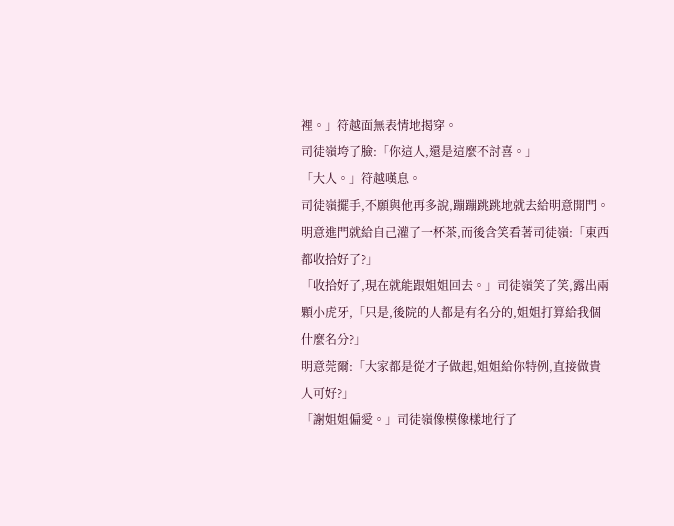裡。」符越面無表情地揭穿。
司徒嶺垮了臉:「你這人,還是這麼不討喜。」
「大人。」符越嘆息。
司徒嶺擺手,不願與他再多說,蹦蹦跳跳地就去給明意開門。
明意進門就給自己灌了一杯茶,而後含笑看著司徒嶺:「東西都收拾好了?」
「收拾好了,現在就能跟姐姐回去。」司徒嶺笑了笑,露出兩顆小虎牙,「只是,後院的人都是有名分的,姐姐打算給我個什麼名分?」
明意莞爾:「大家都是從才子做起,姐姐給你特例,直接做貴人可好?」
「謝姐姐偏愛。」司徒嶺像模像樣地行了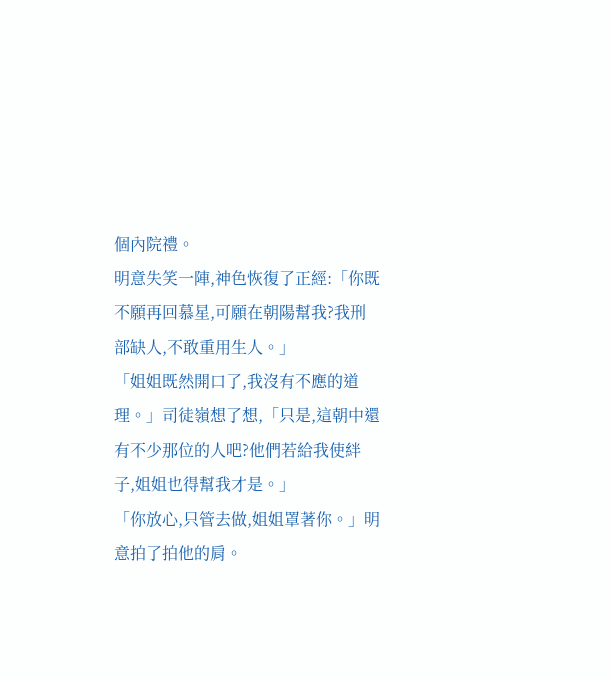個內院禮。
明意失笑一陣,神色恢復了正經:「你既不願再回慕星,可願在朝陽幫我?我刑部缺人,不敢重用生人。」
「姐姐既然開口了,我沒有不應的道理。」司徒嶺想了想,「只是,這朝中還有不少那位的人吧?他們若給我使絆子,姐姐也得幫我才是。」
「你放心,只管去做,姐姐罩著你。」明意拍了拍他的肩。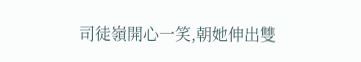司徒嶺開心一笑,朝她伸出雙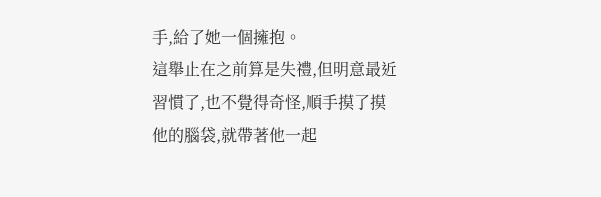手,給了她一個擁抱。
這舉止在之前算是失禮,但明意最近習慣了,也不覺得奇怪,順手摸了摸他的腦袋,就帶著他一起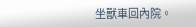坐獸車回內院。